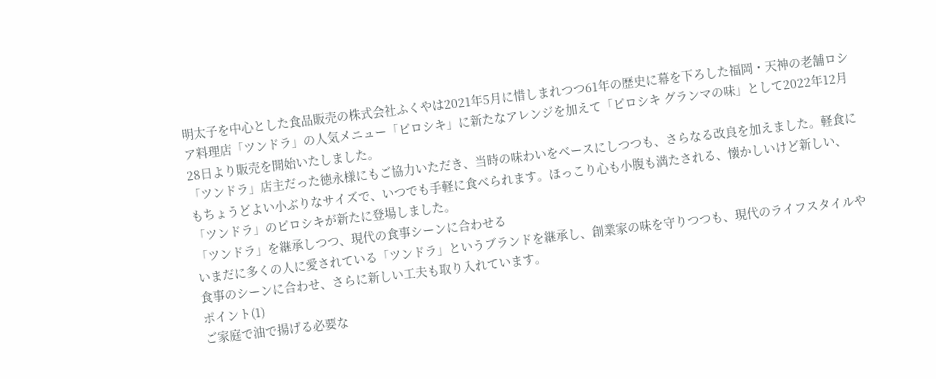明太子を中心とした食品販売の株式会社ふくやは2021年5月に惜しまれつつ61年の歴史に幕を下ろした福岡・天神の老舗ロシア料理店「ツンドラ」の人気メニュー「ピロシキ」に新たなアレンジを加えて「ピロシキ グランマの味」として2022年12月28日より販売を開始いたしました。
「ツンドラ」店主だった徳永様にもご協力いただき、当時の味わいをベースにしつつも、さらなる改良を加えました。軽食にもちょうどよい小ぶりなサイズで、いつでも手軽に食べられます。ほっこり心も小腹も満たされる、懐かしいけど新しい、「ツンドラ」のピロシキが新たに登場しました。
「ツンドラ」を継承しつつ、現代の食事シーンに合わせる
いまだに多くの人に愛されている「ツンドラ」というブランドを継承し、創業家の味を守りつつも、現代のライフスタイルや食事のシーンに合わせ、さらに新しい工夫も取り入れています。
ポイント(1)
ご家庭で油で揚げる必要な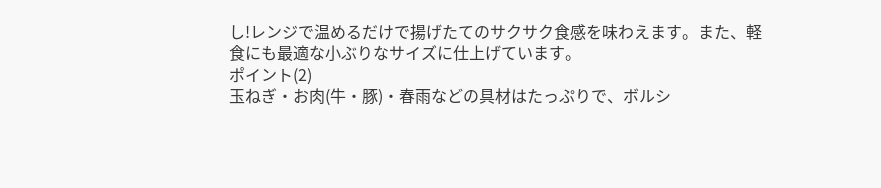し!レンジで温めるだけで揚げたてのサクサク食感を味わえます。また、軽食にも最適な小ぶりなサイズに仕上げています。
ポイント(2)
玉ねぎ・お肉(牛・豚)・春雨などの具材はたっぷりで、ボルシ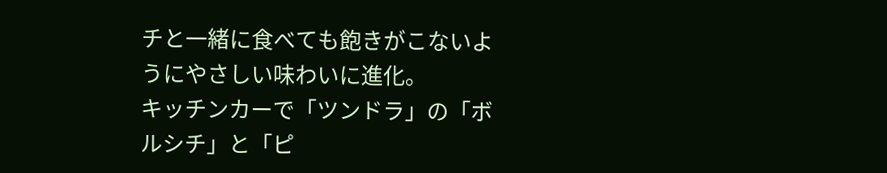チと一緒に食べても飽きがこないようにやさしい味わいに進化。
キッチンカーで「ツンドラ」の「ボルシチ」と「ピ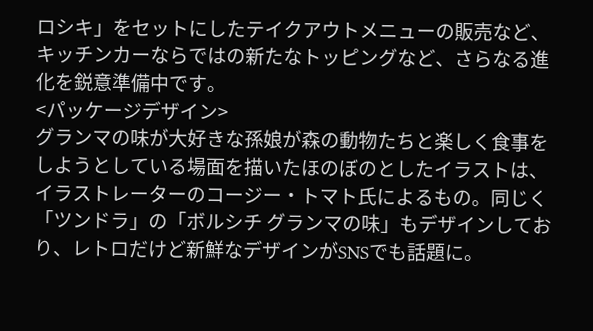ロシキ」をセットにしたテイクアウトメニューの販売など、キッチンカーならではの新たなトッピングなど、さらなる進化を鋭意準備中です。
<パッケージデザイン>
グランマの味が大好きな孫娘が森の動物たちと楽しく食事をしようとしている場面を描いたほのぼのとしたイラストは、イラストレーターのコージー・トマト氏によるもの。同じく「ツンドラ」の「ボルシチ グランマの味」もデザインしており、レトロだけど新鮮なデザインがSNSでも話題に。